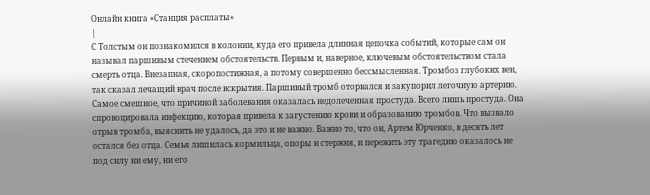Онлайн книга «Станция расплаты»
|
С Толстым он познакомился в колонии, куда его привела длинная цепочка событий, которые сам он называл паршивым стечением обстоятельств. Первым и, наверное, ключевым обстоятельством стала смерть отца. Внезапная, скоропостижная, а потому совершенно бессмысленная. Тромбоз глубоких вен, так сказал лечащий врач после вскрытия. Паршивый тромб оторвался и закупорил легочную артерию. Самое смешное, что причиной заболевания оказалась недолеченная простуда. Всего лишь простуда. Она спровоцировала инфекцию, которая привела к загустению крови и образованию тромбов. Что вызвало отрыв тромба, выяснить не удалось, да это и не важно. Важно то, что он, Артем Юрченко, в десять лет остался без отца. Семья лишилась кормильца, опоры и стержня, и пережить эту трагедию оказалось не под силу ни ему, ни его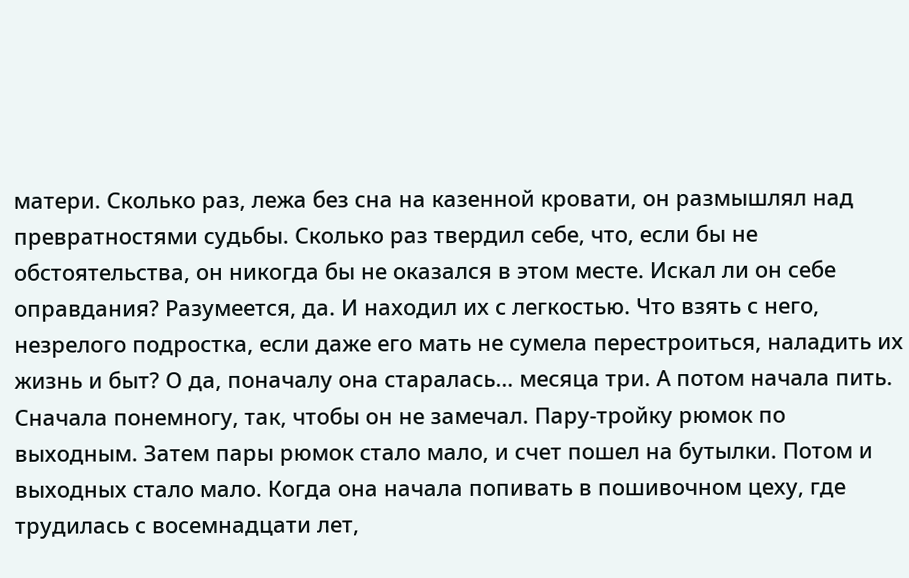матери. Сколько раз, лежа без сна на казенной кровати, он размышлял над превратностями судьбы. Сколько раз твердил себе, что, если бы не обстоятельства, он никогда бы не оказался в этом месте. Искал ли он себе оправдания? Разумеется, да. И находил их с легкостью. Что взять с него, незрелого подростка, если даже его мать не сумела перестроиться, наладить их жизнь и быт? О да, поначалу она старалась… месяца три. А потом начала пить. Сначала понемногу, так, чтобы он не замечал. Пару-тройку рюмок по выходным. Затем пары рюмок стало мало, и счет пошел на бутылки. Потом и выходных стало мало. Когда она начала попивать в пошивочном цеху, где трудилась с восемнадцати лет,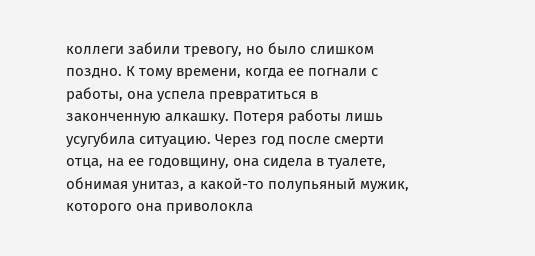коллеги забили тревогу, но было слишком поздно. К тому времени, когда ее погнали с работы, она успела превратиться в законченную алкашку. Потеря работы лишь усугубила ситуацию. Через год после смерти отца, на ее годовщину, она сидела в туалете, обнимая унитаз, а какой-то полупьяный мужик, которого она приволокла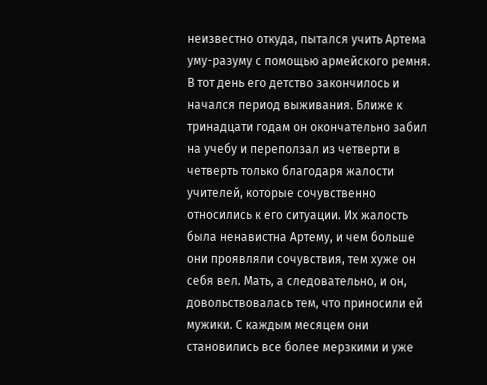неизвестно откуда, пытался учить Артема уму-разуму с помощью армейского ремня. В тот день его детство закончилось и начался период выживания. Ближе к тринадцати годам он окончательно забил на учебу и переползал из четверти в четверть только благодаря жалости учителей, которые сочувственно относились к его ситуации. Их жалость была ненавистна Артему, и чем больше они проявляли сочувствия, тем хуже он себя вел. Мать, а следовательно, и он, довольствовалась тем, что приносили ей мужики. С каждым месяцем они становились все более мерзкими и уже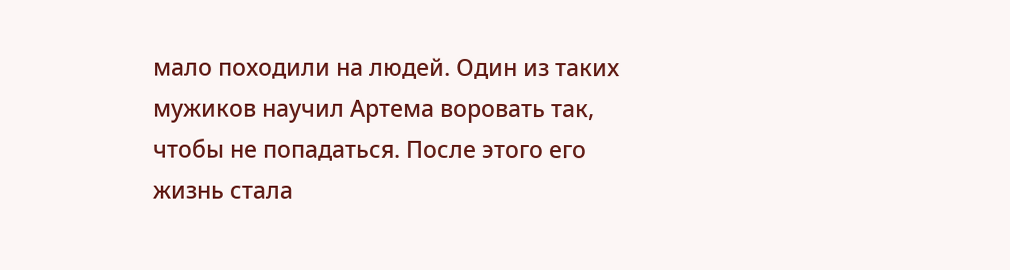мало походили на людей. Один из таких мужиков научил Артема воровать так, чтобы не попадаться. После этого его жизнь стала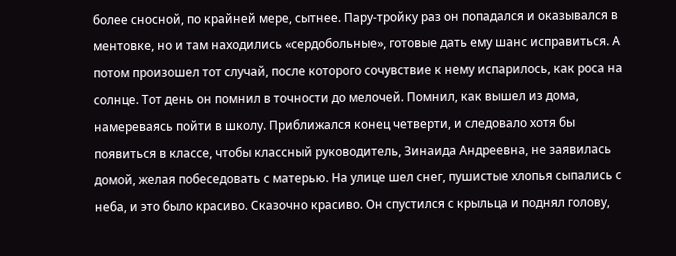более сносной, по крайней мере, сытнее. Пару-тройку раз он попадался и оказывался в ментовке, но и там находились «сердобольные», готовые дать ему шанс исправиться. А потом произошел тот случай, после которого сочувствие к нему испарилось, как роса на солнце. Тот день он помнил в точности до мелочей. Помнил, как вышел из дома, намереваясь пойти в школу. Приближался конец четверти, и следовало хотя бы появиться в классе, чтобы классный руководитель, Зинаида Андреевна, не заявилась домой, желая побеседовать с матерью. На улице шел снег, пушистые хлопья сыпались с неба, и это было красиво. Сказочно красиво. Он спустился с крыльца и поднял голову,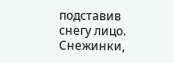подставив снегу лицо. Снежинки,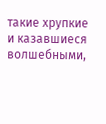такие хрупкие и казавшиеся волшебными,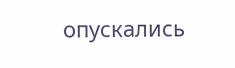опускались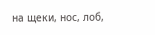на щеки, нос, лоб,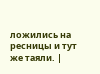ложились на ресницы и тут же таяли. |